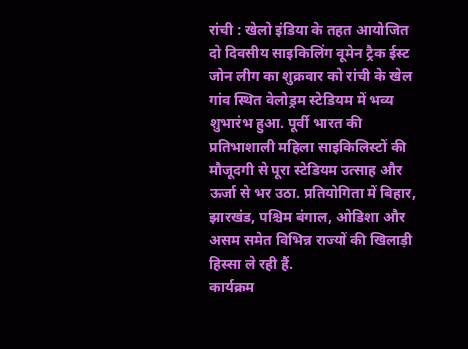रांची : खेलो इंडिया के तहत आयोजित दो दिवसीय साइकिलिंग वूमेन ट्रैक ईस्ट जोन लीग का शुक्रवार को रांची के खेल गांव स्थित वेलोड्रम स्टेडियम में भव्य शुभारंभ हुआ. पूर्वी भारत की प्रतिभाशाली महिला साइकिलिस्टों की मौजूदगी से पूरा स्टेडियम उत्साह और ऊर्जा से भर उठा. प्रतियोगिता में बिहार, झारखंड, पश्चिम बंगाल, ओडिशा और असम समेत विभिन्न राज्यों की खिलाड़ी हिस्सा ले रही हैं.
कार्यक्रम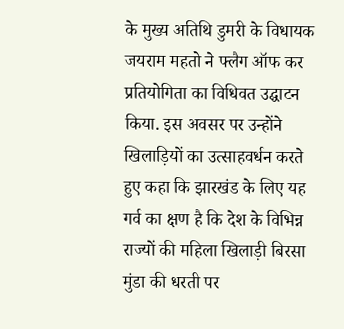के मुख्य अतिथि डुमरी के विधायक जयराम महतो ने फ्लैग ऑफ कर प्रतियोगिता का विधिवत उद्घाटन किया. इस अवसर पर उन्होंने खिलाड़ियों का उत्साहवर्धन करते हुए कहा कि झारखंड के लिए यह गर्व का क्षण है कि देश के विभिन्न राज्यों की महिला खिलाड़ी बिरसा मुंडा की धरती पर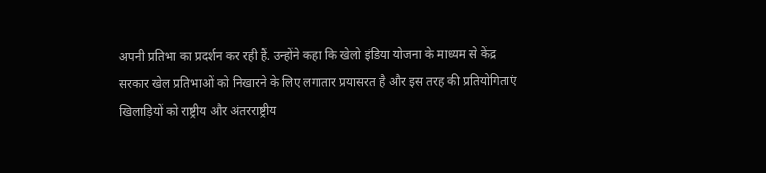अपनी प्रतिभा का प्रदर्शन कर रही हैं. उन्होंने कहा कि खेलो इंडिया योजना के माध्यम से केंद्र सरकार खेल प्रतिभाओं को निखारने के लिए लगातार प्रयासरत है और इस तरह की प्रतियोगिताएं खिलाड़ियों को राष्ट्रीय और अंतरराष्ट्रीय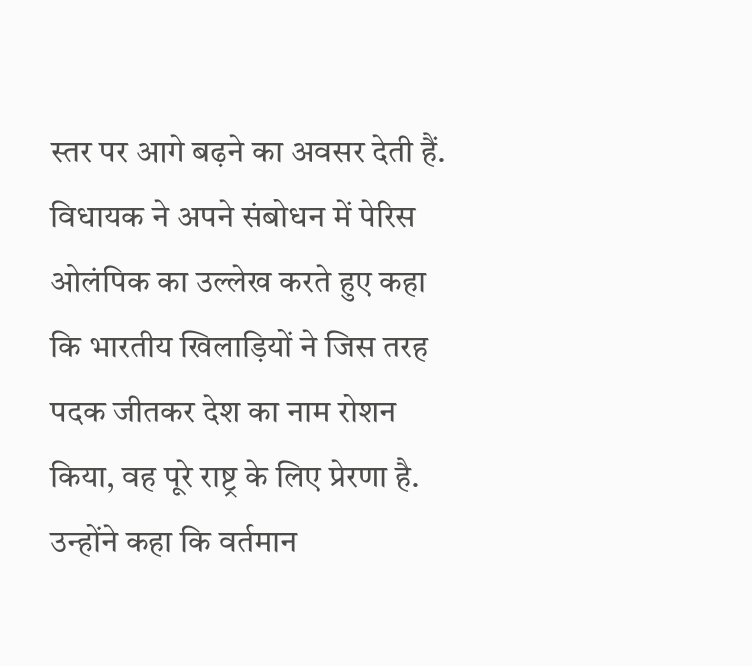स्तर पर आगे बढ़ने का अवसर देती हैं.
विधायक ने अपने संबोधन में पेरिस ओलंपिक का उल्लेख करते हुए कहा कि भारतीय खिलाड़ियों ने जिस तरह पदक जीतकर देश का नाम रोशन किया, वह पूरे राष्ट्र के लिए प्रेरणा है. उन्होंने कहा कि वर्तमान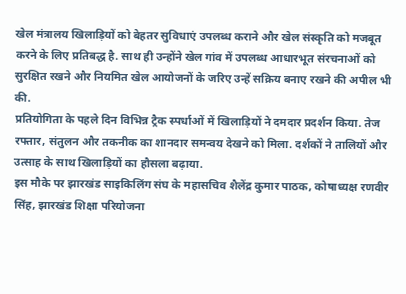खेल मंत्रालय खिलाड़ियों को बेहतर सुविधाएं उपलब्ध कराने और खेल संस्कृति को मजबूत करने के लिए प्रतिबद्ध है. साथ ही उन्होंने खेल गांव में उपलब्ध आधारभूत संरचनाओं को सुरक्षित रखने और नियमित खेल आयोजनों के जरिए उन्हें सक्रिय बनाए रखने की अपील भी की.
प्रतियोगिता के पहले दिन विभिन्न ट्रैक स्पर्धाओं में खिलाड़ियों ने दमदार प्रदर्शन किया. तेज रफ्तार, संतुलन और तकनीक का शानदार समन्वय देखने को मिला. दर्शकों ने तालियों और उत्साह के साथ खिलाड़ियों का हौसला बढ़ाया.
इस मौके पर झारखंड साइकिलिंग संघ के महासचिव शैलेंद्र कुमार पाठक, कोषाध्यक्ष रणवीर सिंह, झारखंड शिक्षा परियोजना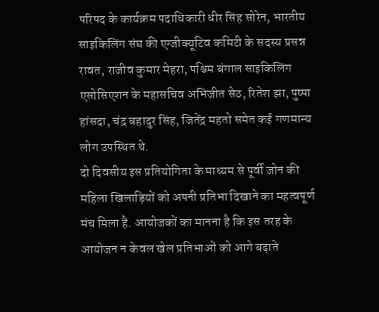परिषद के कार्यक्रम पदाधिकारी धीर सिंह सोरेन, भारतीय साइकिलिंग संघ की एग्जीक्यूटिव कमिटी के सदस्य प्रसन्न रावत, राजीव कुमार मेहरा, पश्चिम बंगाल साइकिलिंग एसोसिएशन के महासचिव अभिजीत सेठ, रितेश झा, पुष्पा हांसदा, चंद्र बहादुर सिंह, जितेंद्र महतो समेत कई गणमान्य लोग उपस्थित थे.
दो दिवसीय इस प्रतियोगिता के माध्यम से पूर्वी जोन की महिला खिलाड़ियों को अपनी प्रतिभा दिखाने का महत्वपूर्ण मंच मिला है. आयोजकों का मानना है कि इस तरह के आयोजन न केवल खेल प्रतिभाओं को आगे बढ़ाते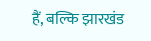हैं, बल्कि झारखंड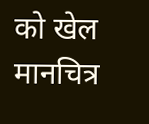को खेल मानचित्र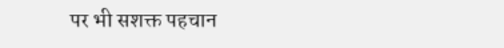पर भी सशक्त पहचान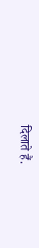दिलाते हैं.